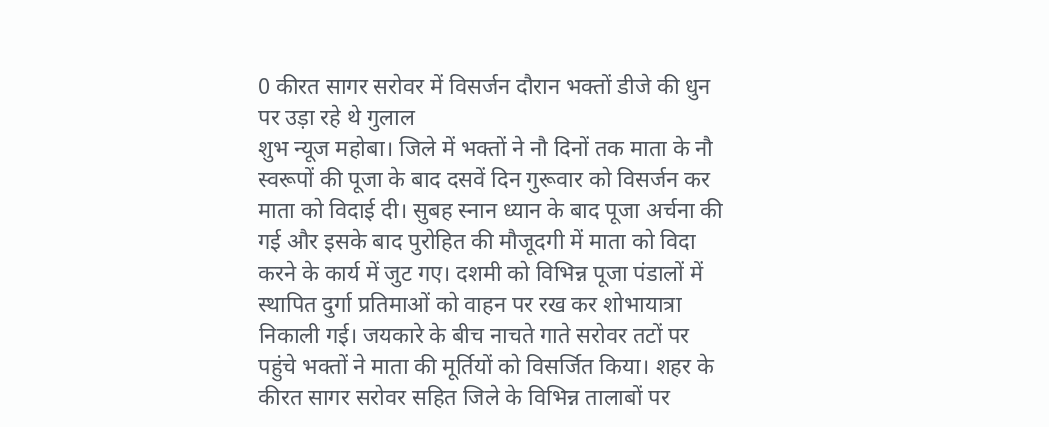0 कीरत सागर सरोवर में विसर्जन दौरान भक्तों डीजे की धुन पर उड़ा रहे थे गुलाल
शुभ न्यूज महोबा। जिले में भक्तों ने नौ दिनों तक माता के नौ स्वरूपों की पूजा के बाद दसवें दिन गुरूवार को विसर्जन कर माता को विदाई दी। सुबह स्नान ध्यान के बाद पूजा अर्चना की गई और इसके बाद पुरोहित की मौजूदगी में माता को विदा करने के कार्य में जुट गए। दशमी को विभिन्न पूजा पंडालों में स्थापित दुर्गा प्रतिमाओं को वाहन पर रख कर शोभायात्रा निकाली गई। जयकारे के बीच नाचते गाते सरोवर तटों पर पहुंचे भक्तों ने माता की मूर्तियों को विसर्जित किया। शहर के कीरत सागर सरोवर सहित जिले के विभिन्न तालाबों पर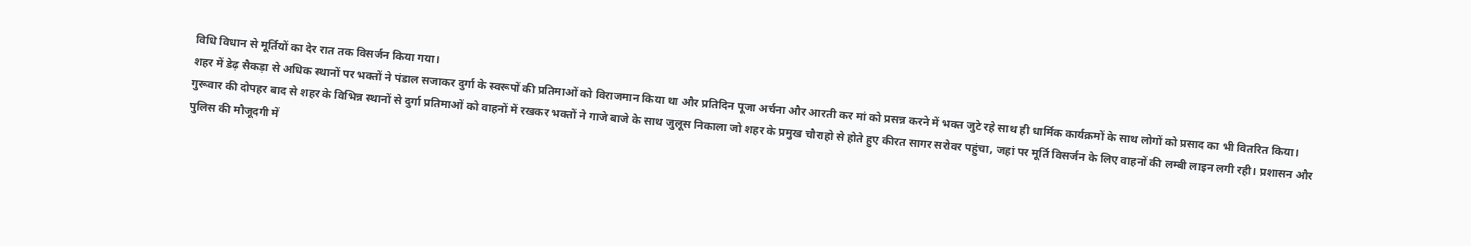विधि विधान से मूर्तियों का देर रात तक विसर्जन किया गया।
शहर में डेढ़ सैकड़ा से अधिक स्थानों पर भक्तों ने पंडाल सजाकर दुर्गा के स्वरूपों की प्रतिमाओं को विराजमान किया था और प्रतिदिन पूजा अर्चना और आरती कर मां को प्रसन्न करने में भक्त जुटे रहे साथ ही धार्मिक कार्यक्रमों के साथ लोगों को प्रसाद का भी वितरित किया। गुरूवार की दोपहर बाद से शहर के विभिन्न स्थानों से दुर्गा प्रतिमाओं को वाहनों में रखकर भक्तों ने गाजे बाजे के साथ जुलूस निकाला जो शहर के प्रमुख चौराहो से होते हुए कीरत सागर सरोवर पहुंचा, जहां पर मूर्ति विसर्जन के लिए वाहनों की लम्बी लाइन लगी रही। प्रशासन और पुलिस की मौजूदगी में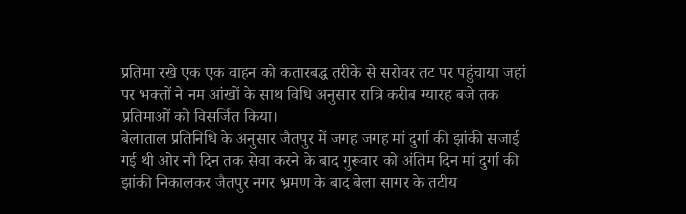प्रतिमा रखे एक एक वाहन को कतारबद्ध तरीके से सरोवर तट पर पहुंचाया जहां पर भक्तों ने नम आंखों के साथ विधि अनुसार रात्रि करीब ग्यारह बजे तक प्रतिमाओं को विसर्जित किया।
बेलाताल प्रतिनिधि के अनुसार जैतपुर में जगह जगह मां दुर्गा की झांकी सजाई गई थी ओर नौ दिन तक सेवा करने के बाद गुरूवार को अंतिम दिन मां दुर्गा की झांकी निकालकर जैतपुर नगर भ्रमण के बाद बेला सागर के तटीय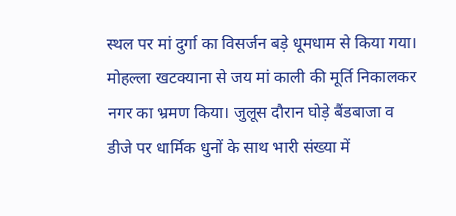स्थल पर मां दुर्गा का विसर्जन बड़े धूमधाम से किया गया। मोहल्ला खटक्याना से जय मां काली की मूर्ति निकालकर नगर का भ्रमण किया। जुलूस दौरान घोड़े बैंडबाजा व डीजे पर धार्मिक धुनों के साथ भारी संख्या में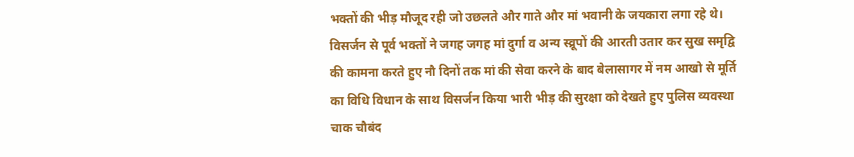भक्तों की भीड़ मौजूद रही जो उछलते और गाते और मां भवानी के जयकारा लगा रहे थे। विसर्जन से पूर्व भक्तों ने जगह जगह मां दुर्गा व अन्य स्व्रूपों की आरती उतार कर सुख समृद्वि की कामना करते हुए नौ दिनों तक मां की सेवा करने के बाद बेलासागर में नम आखो से मूर्ति का विधि विधान के साथ विसर्जन किया भारी भीड़ की सुरक्षा को देखते हुए पुलिस व्यवस्था चाक चौबंद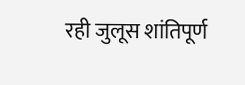रही जुलूस शांतिपूर्ण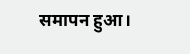समापन हुआ।